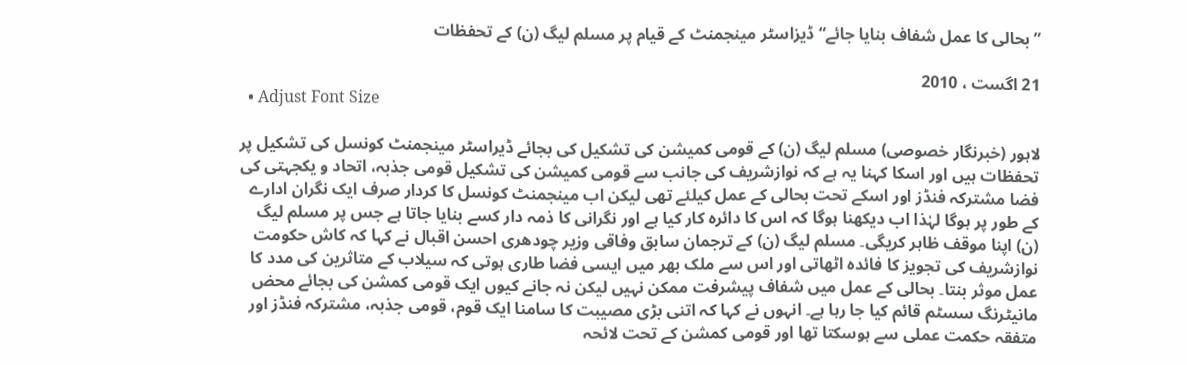”بحالی کا عمل شفاف بنایا جائے“ ڈیزاسٹر مینجمنٹ کے قیام پر مسلم لیگ (ن) کے تحفظات

21 اگست ، 2010
  • Adjust Font Size

لاہور (خبرنگار خصوصی) مسلم لیگ (ن) کے قومی کمیشن کی تشکیل کی بجائے ڈیراسٹر مینجمنٹ کونسل کی تشکیل پر تحفظات ہیں اور اسکا کہنا یہ ہے کہ نوازشریف کی جانب سے قومی کمیشن کی تشکیل قومی جذبہ، اتحاد و یکجہتی کی فضا مشترکہ فنڈز اور اسکے تحت بحالی کے عمل کیلئے تھی لیکن اب مینجمنٹ کونسل کا کردار صرف ایک نگران ادارے کے طور پر ہوگا لہٰذا اب دیکھنا ہوگا کہ اس کا دائرہ کار کیا ہے اور نگرانی کا ذمہ دار کسے بنایا جاتا ہے جس پر مسلم لیگ (ن) اپنا موقف ظاہر کریگی۔ مسلم لیگ (ن) کے ترجمان سابق وفاقی وزیر چودھری احسن اقبال نے کہا کہ کاش حکومت نوازشریف کی تجویز کا فائدہ اٹھاتی اور اس سے ملک بھر میں ایسی فضا طاری ہوتی کہ سیلاب کے متاثرین کی مدد کا عمل موثر بنتا۔ بحالی کے عمل میں شفاف پیشرفت ممکن نہیں لیکن نہ جانے کیوں ایک قومی کمشن کی بجائے محض مانیٹرنگ سسٹم قائم کیا جا رہا ہے۔ انہوں نے کہا کہ اتنی بڑی مصیبت کا سامنا ایک قوم، قومی جذبہ، مشترکہ فنڈز اور متفقہ حکمت عملی سے ہوسکتا تھا اور قومی کمشن کے تحت لائحہ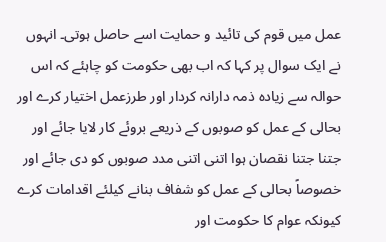عمل میں قوم کی تائید و حمایت اسے حاصل ہوتی۔ انہوں نے ایک سوال پر کہا کہ اب بھی حکومت کو چاہئے کہ اس حوالہ سے زیادہ ذمہ دارانہ کردار اور طرزعمل اختیار کرے اور بحالی کے عمل کو صوبوں کے ذریعے بروئے کار لایا جائے اور جتنا جتنا نقصان ہوا اتنی اتنی مدد صوبوں کو دی جائے اور خصوصاً بحالی کے عمل کو شفاف بنانے کیلئے اقدامات کرے کیونکہ عوام کا حکومت اور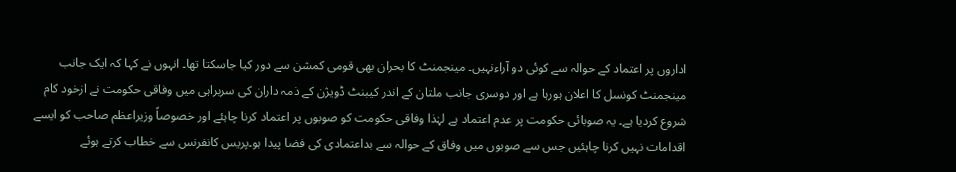اداروں پر اعتماد کے حوالہ سے کوئی دو آراءنہیں۔ مینجمنٹ کا بحران بھی قومی کمشن سے دور کیا جاسکتا تھا۔ انہوں نے کہا کہ ایک جانب مینجمنٹ کونسل کا اعلان ہورہا ہے اور دوسری جانب ملتان کے اندر کیبنٹ ڈویژن کے ذمہ داران کی سربراہی میں وفاقی حکومت نے ازخود کام شروع کردیا ہے۔ یہ صوبائی حکومت پر عدم اعتماد ہے لہٰذا وفاقی حکومت کو صوبوں پر اعتماد کرنا چاہئے اور خصوصاً وزیراعظم صاحب کو ایسے اقدامات نہیں کرنا چاہئیں جس سے صوبوں میں وفاق کے حوالہ سے بداعتمادی کی فضا پیدا ہو۔پریس کانفرنس سے خطاب کرتے ہوئے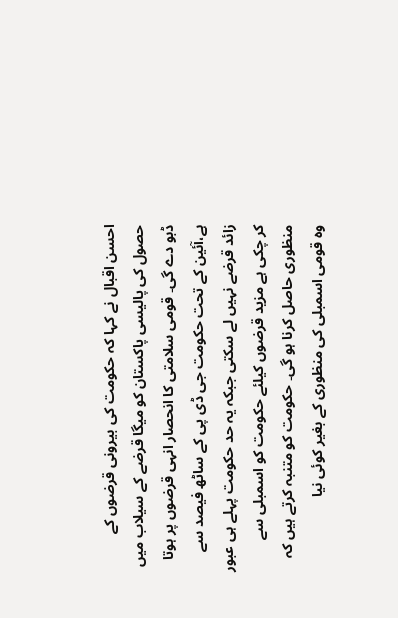احسن اقبال نے کہا کہ حکومت کی بیرونی قرضوں کے حصول کی پالیسی پاکستان کو میگا قرضے کے سیلاب میں ڈبو دے گی۔ قومی سلامتی کا انحصار انہی قرضوں پر ہوتا ہے،آئین کے تحت حکومت جی ڈی پی کے ساٹھ فیصد سے زائد قرضے نہیں لے سکتی جبکہ یہ حد حکومت پہلے ہی عبور کر چکی ہے مزید قرضوں کیلئے حکومت کو اسمبلی سے منظوری حاصل کرنا ہو گی۔ حکومت کو متنبہ کرتے ہیں کہ وہ قومی اسمبلی کی منظوری کے بغیر کوئی نیا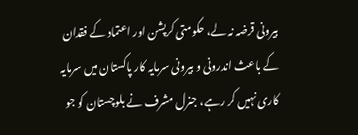بیرونی قرضہ نہ لے، حکومتی کرپشن اور اعتماد کے فقدان کے باعث اندرونی و بیرونی سرمایہ کار پاکستان میں سرمایہ کاری نہیں کر رہے، جنرل مشرف نے بلوچستان کو جو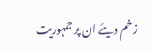زخم دیئے ان پر جمہوریت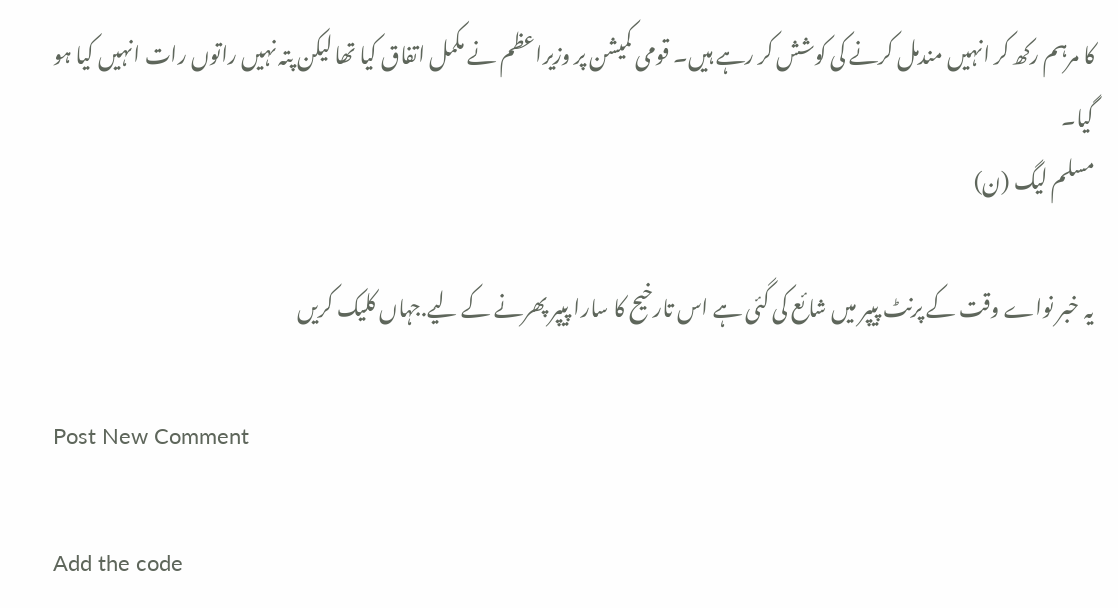کا مرہم رکھ کر انہیں مندمل کرنے کی کوشش کر رہے ہیں۔ قومی کمیشن پر وزیراعظم نے مکمل اتفاق کیا تھا لیکن پتہ نہیں راتوں رات انہیں کیا ہو گیا۔
مسلم لیگ (ن)

یہ خبر نواے وقت کے پرنٹ پیپر میں شائع کی گئی ہے اس تارخیح کا سارا پیپر پھرنے کے لیے.جہاں کلیک کریں

Post New Comment

Add the code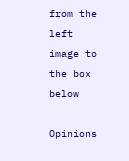from the left image to the box below

Opinions